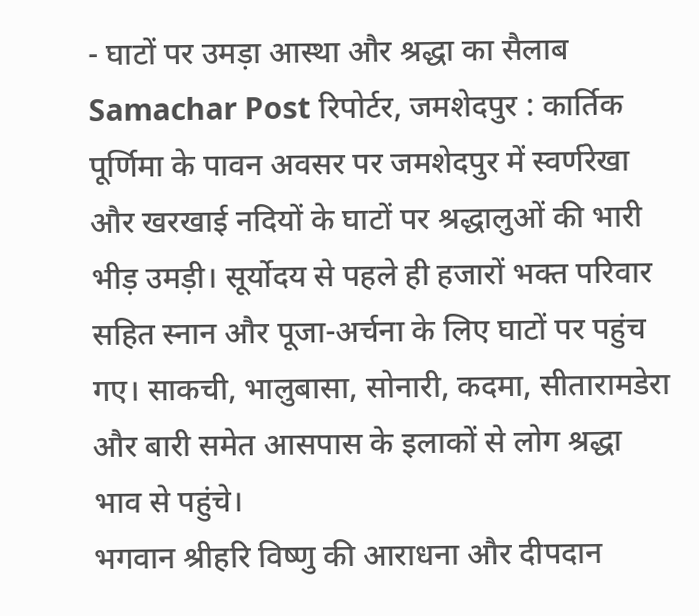- घाटों पर उमड़ा आस्था और श्रद्धा का सैलाब
Samachar Post रिपोर्टर, जमशेदपुर : कार्तिक पूर्णिमा के पावन अवसर पर जमशेदपुर में स्वर्णरेखा और खरखाई नदियों के घाटों पर श्रद्धालुओं की भारी भीड़ उमड़ी। सूर्योदय से पहले ही हजारों भक्त परिवार सहित स्नान और पूजा-अर्चना के लिए घाटों पर पहुंच गए। साकची, भालुबासा, सोनारी, कदमा, सीतारामडेरा और बारी समेत आसपास के इलाकों से लोग श्रद्धा भाव से पहुंचे।
भगवान श्रीहरि विष्णु की आराधना और दीपदान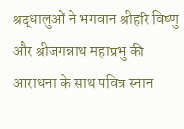श्रद्धालुओं ने भगवान श्रीहरि विष्णु और श्रीजगन्नाथ महाप्रभु की आराधना के साथ पवित्र स्नान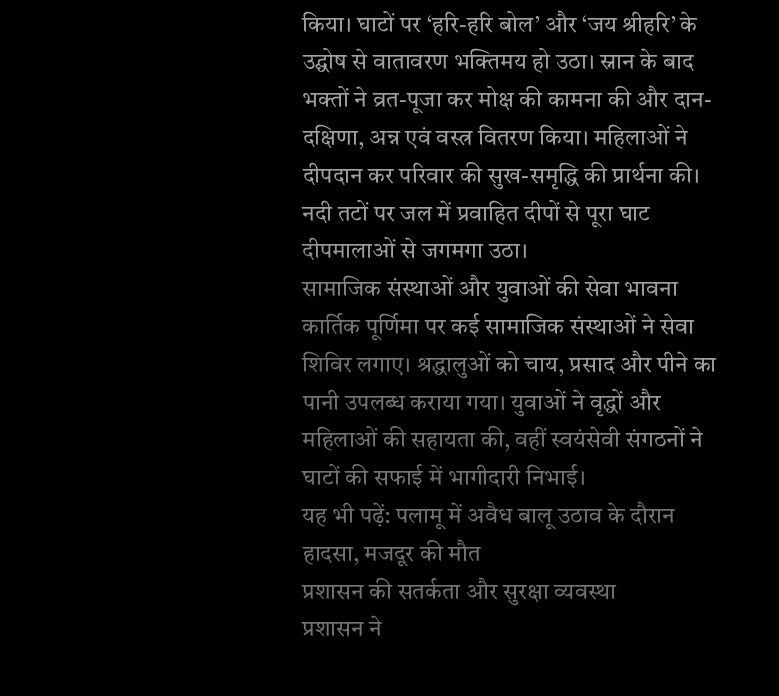किया। घाटों पर ‘हरि-हरि बोल’ और ‘जय श्रीहरि’ के उद्घोष से वातावरण भक्तिमय हो उठा। स्नान के बाद भक्तों ने व्रत-पूजा कर मोक्ष की कामना की और दान-दक्षिणा, अन्न एवं वस्त्र वितरण किया। महिलाओं ने दीपदान कर परिवार की सुख-समृद्धि की प्रार्थना की। नदी तटों पर जल में प्रवाहित दीपों से पूरा घाट दीपमालाओं से जगमगा उठा।
सामाजिक संस्थाओं और युवाओं की सेवा भावना
कार्तिक पूर्णिमा पर कई सामाजिक संस्थाओं ने सेवा शिविर लगाए। श्रद्धालुओं को चाय, प्रसाद और पीने का पानी उपलब्ध कराया गया। युवाओं ने वृद्धों और महिलाओं की सहायता की, वहीं स्वयंसेवी संगठनों ने घाटों की सफाई में भागीदारी निभाई।
यह भी पढ़ें: पलामू में अवैध बालू उठाव के दौरान हादसा, मजदूर की मौत
प्रशासन की सतर्कता और सुरक्षा व्यवस्था
प्रशासन ने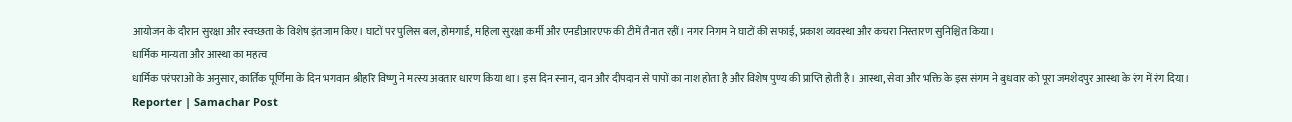आयोजन के दौरान सुरक्षा और स्वच्छता के विशेष इंतजाम किए। घाटों पर पुलिस बल, होमगार्ड, महिला सुरक्षा कर्मी और एनडीआरएफ की टीमें तैनात रहीं। नगर निगम ने घाटों की सफाई, प्रकाश व्यवस्था और कचरा निस्तारण सुनिश्चित किया।
धार्मिक मान्यता और आस्था का महत्व
धार्मिक परंपराओं के अनुसार, कार्तिक पूर्णिमा के दिन भगवान श्रीहरि विष्णु ने मत्स्य अवतार धारण किया था। इस दिन स्नान, दान और दीपदान से पापों का नाश होता है और विशेष पुण्य की प्राप्ति होती है। आस्था, सेवा और भक्ति के इस संगम ने बुधवार को पूरा जमशेदपुर आस्था के रंग में रंग दिया।
Reporter | Samachar Post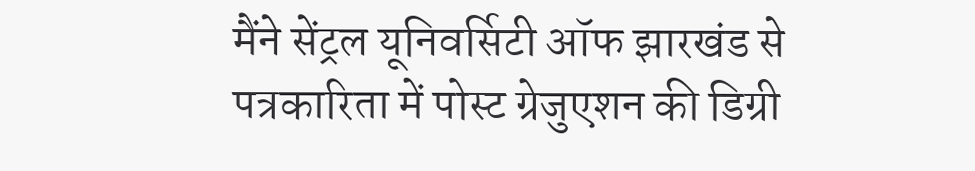मैंने सेंट्रल यूनिवर्सिटी ऑफ झारखंड से पत्रकारिता में पोस्ट ग्रेजुएशन की डिग्री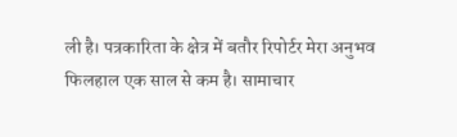ली है। पत्रकारिता के क्षेत्र में बतौर रिपोर्टर मेरा अनुभव फिलहाल एक साल से कम है। सामाचार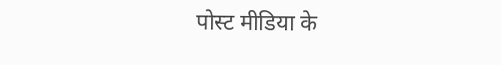पोस्ट मीडिया के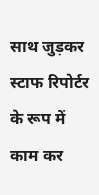साथ जुड़कर स्टाफ रिपोर्टर के रूप में काम कर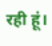रही हूं।